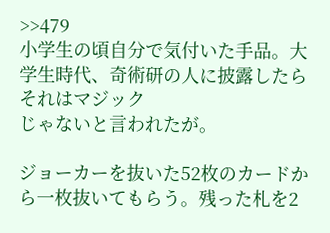>>479
小学生の頃自分で気付いた手品。大学生時代、奇術研の人に披露したらそれはマジック
じゃないと言われたが。

ジョーカーを抜いた52枚のカードから一枚抜いてもらう。残った札を2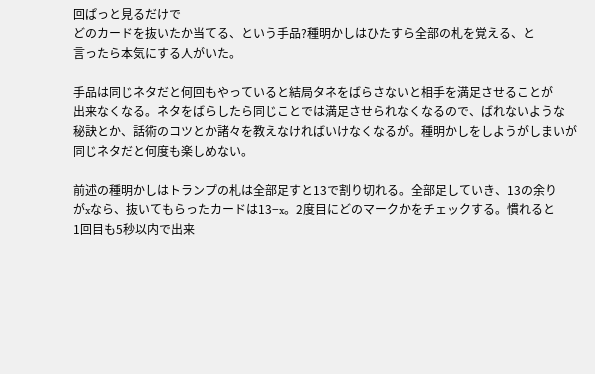回ぱっと見るだけで
どのカードを抜いたか当てる、という手品?種明かしはひたすら全部の札を覚える、と
言ったら本気にする人がいた。

手品は同じネタだと何回もやっていると結局タネをばらさないと相手を満足させることが
出来なくなる。ネタをばらしたら同じことでは満足させられなくなるので、ばれないような
秘訣とか、話術のコツとか諸々を教えなければいけなくなるが。種明かしをしようがしまいが
同じネタだと何度も楽しめない。

前述の種明かしはトランプの札は全部足すと13で割り切れる。全部足していき、13の余り
がxなら、抜いてもらったカードは13−x。2度目にどのマークかをチェックする。慣れると
1回目も5秒以内で出来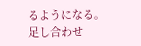るようになる。足し合わせ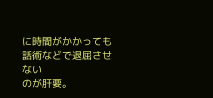に時間がかかっても話術などで退屈させない
のが肝要。